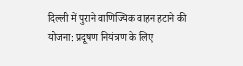दिल्ली में पुराने वाणिज्यिक वाहन हटाने की योजना: प्रदूषण नियंत्रण के लिए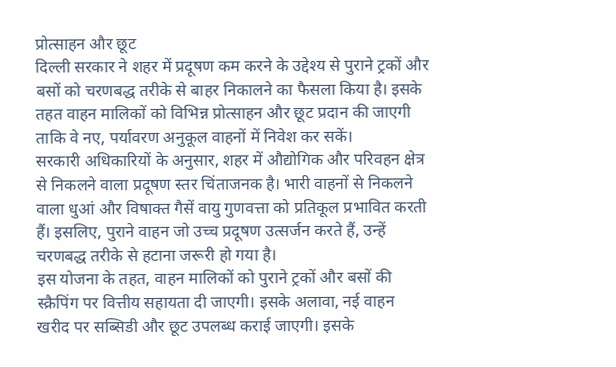प्रोत्साहन और छूट
दिल्ली सरकार ने शहर में प्रदूषण कम करने के उद्देश्य से पुराने ट्रकों और बसों को चरणबद्ध तरीके से बाहर निकालने का फैसला किया है। इसके तहत वाहन मालिकों को विभिन्न प्रोत्साहन और छूट प्रदान की जाएगी ताकि वे नए, पर्यावरण अनुकूल वाहनों में निवेश कर सकें।
सरकारी अधिकारियों के अनुसार, शहर में औद्योगिक और परिवहन क्षेत्र से निकलने वाला प्रदूषण स्तर चिंताजनक है। भारी वाहनों से निकलने वाला धुआं और विषाक्त गैसें वायु गुणवत्ता को प्रतिकूल प्रभावित करती हैं। इसलिए, पुराने वाहन जो उच्च प्रदूषण उत्सर्जन करते हैं, उन्हें चरणबद्ध तरीके से हटाना जरूरी हो गया है।
इस योजना के तहत, वाहन मालिकों को पुराने ट्रकों और बसों की स्क्रैपिंग पर वित्तीय सहायता दी जाएगी। इसके अलावा, नई वाहन खरीद पर सब्सिडी और छूट उपलब्ध कराई जाएगी। इसके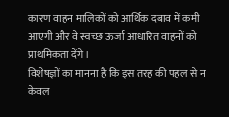कारण वाहन मालिकों को आर्थिक दबाव में कमी आएगी और वे स्वच्छ ऊर्जा आधारित वाहनों को प्राथमिकता देंगे।
विशेषज्ञों का मानना है कि इस तरह की पहल से न केवल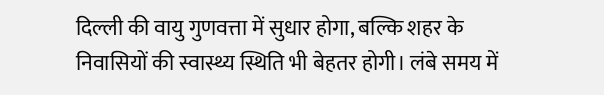दिल्ली की वायु गुणवत्ता में सुधार होगा, बल्कि शहर के निवासियों की स्वास्थ्य स्थिति भी बेहतर होगी। लंबे समय में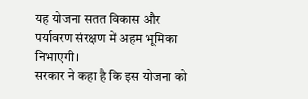यह योजना सतत विकास और पर्यावरण संरक्षण में अहम भूमिका निभाएगी।
सरकार ने कहा है कि इस योजना को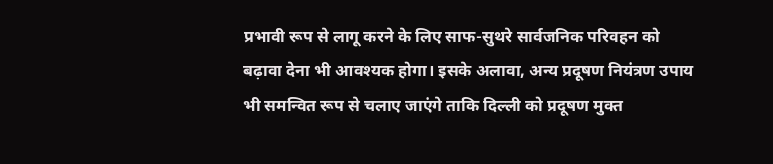प्रभावी रूप से लागू करने के लिए साफ-सुथरे सार्वजनिक परिवहन को बढ़ावा देना भी आवश्यक होगा। इसके अलावा, अन्य प्रदूषण नियंत्रण उपाय भी समन्वित रूप से चलाए जाएंगे ताकि दिल्ली को प्रदूषण मुक्त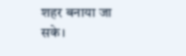शहर बनाया जा सके।